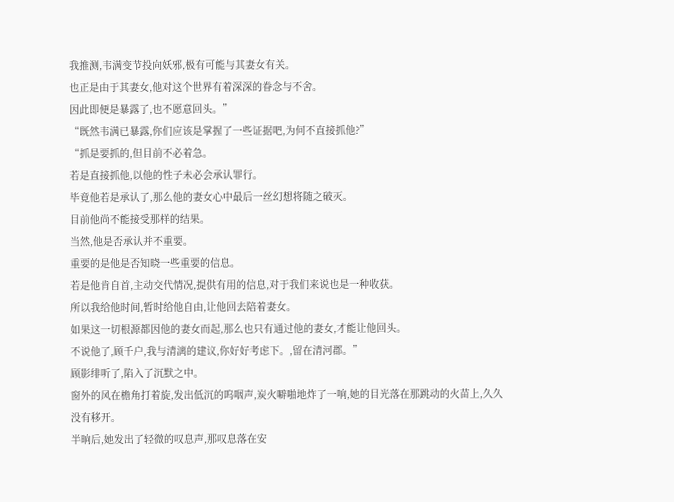我推测,韦满变节投向妖邪,极有可能与其妻女有关。
也正是由于其妻女,他对这个世界有着深深的眷念与不舍。
因此即便是暴露了,也不愿意回头。”
“既然韦满已暴露,你们应该是掌握了一些证据吧,为何不直接抓他?”
“抓是要抓的,但目前不必着急。
若是直接抓他,以他的性子未必会承认罪行。
毕竟他若是承认了,那么他的妻女心中最后一丝幻想将随之破灭。
目前他尚不能接受那样的结果。
当然,他是否承认并不重要。
重要的是他是否知晓一些重要的信息。
若是他肯自首,主动交代情况,提供有用的信息,对于我们来说也是一种收获。
所以我给他时间,暂时给他自由,让他回去陪着妻女。
如果这一切根源都因他的妻女而起,那么也只有通过他的妻女,才能让他回头。
不说他了,顾千户,我与清漓的建议,你好好考虑下。,留在清河郡。”
顾影绯听了,陷入了沉默之中。
窗外的风在檐角打着旋,发出低沉的呜咽声,炭火噼啪地炸了一响,她的目光落在那跳动的火苗上,久久没有移开。
半晌后,她发出了轻微的叹息声,那叹息落在安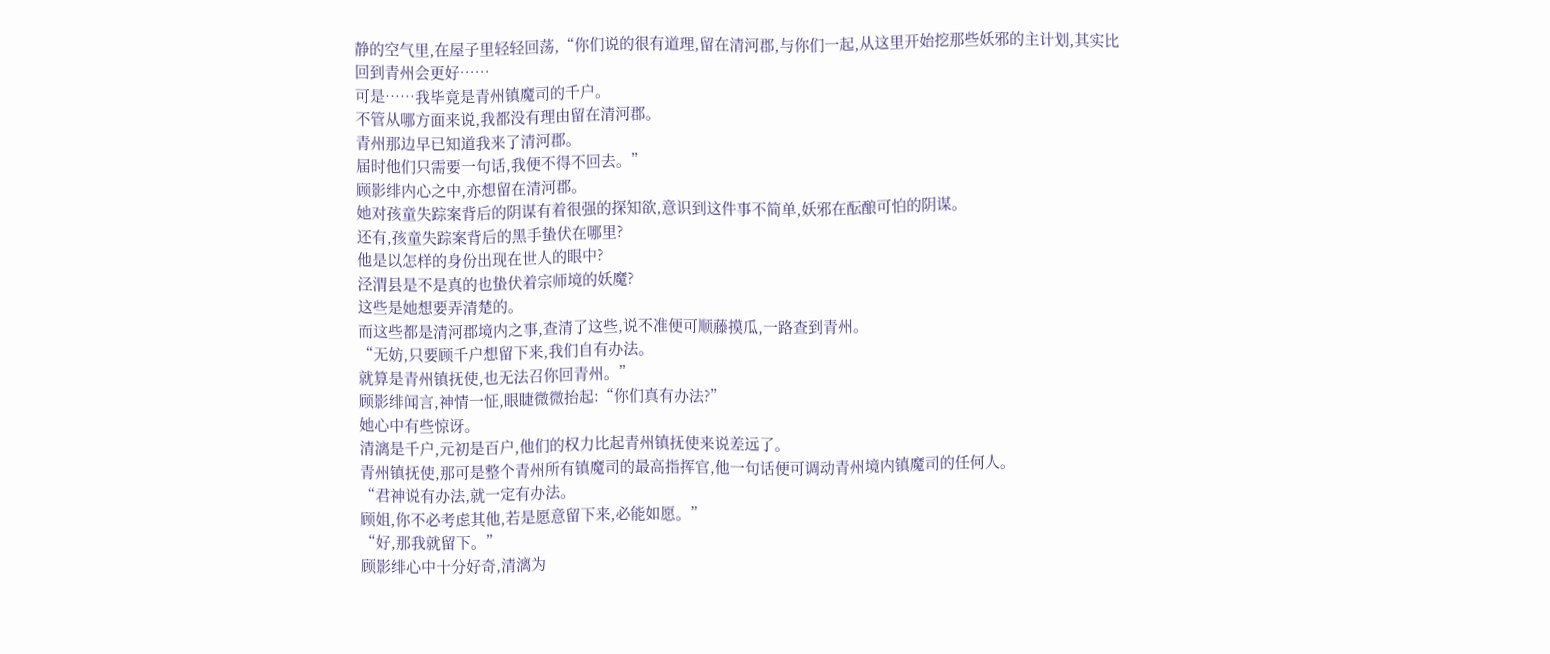静的空气里,在屋子里轻轻回荡,“你们说的很有道理,留在清河郡,与你们一起,从这里开始挖那些妖邪的主计划,其实比回到青州会更好……
可是……我毕竟是青州镇魔司的千户。
不管从哪方面来说,我都没有理由留在清河郡。
青州那边早已知道我来了清河郡。
届时他们只需要一句话,我便不得不回去。”
顾影绯内心之中,亦想留在清河郡。
她对孩童失踪案背后的阴谋有着很强的探知欲,意识到这件事不简单,妖邪在酝酿可怕的阴谋。
还有,孩童失踪案背后的黑手蛰伏在哪里?
他是以怎样的身份出现在世人的眼中?
泾渭县是不是真的也蛰伏着宗师境的妖魔?
这些是她想要弄清楚的。
而这些都是清河郡境内之事,查清了这些,说不准便可顺藤摸瓜,一路查到青州。
“无妨,只要顾千户想留下来,我们自有办法。
就算是青州镇抚使,也无法召你回青州。”
顾影绯闻言,神情一怔,眼睫微微抬起:“你们真有办法?”
她心中有些惊讶。
清漓是千户,元初是百户,他们的权力比起青州镇抚使来说差远了。
青州镇抚使,那可是整个青州所有镇魔司的最高指挥官,他一句话便可调动青州境内镇魔司的任何人。
“君神说有办法,就一定有办法。
顾姐,你不必考虑其他,若是愿意留下来,必能如愿。”
“好,那我就留下。”
顾影绯心中十分好奇,清漓为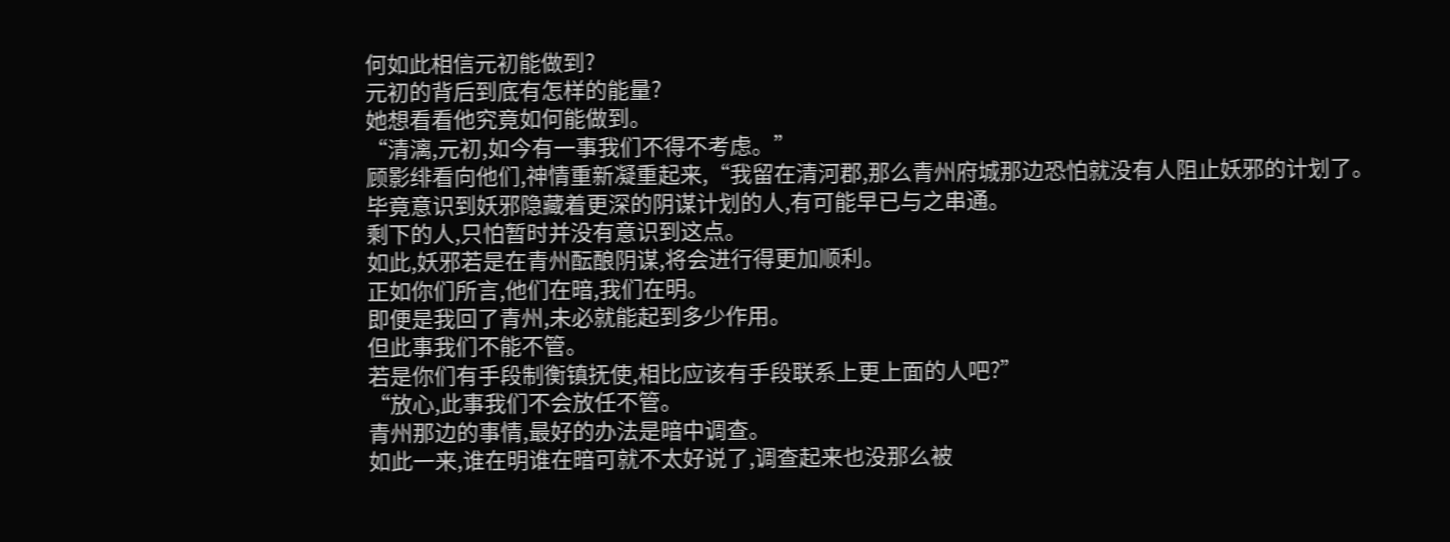何如此相信元初能做到?
元初的背后到底有怎样的能量?
她想看看他究竟如何能做到。
“清漓,元初,如今有一事我们不得不考虑。”
顾影绯看向他们,神情重新凝重起来,“我留在清河郡,那么青州府城那边恐怕就没有人阻止妖邪的计划了。
毕竟意识到妖邪隐藏着更深的阴谋计划的人,有可能早已与之串通。
剩下的人,只怕暂时并没有意识到这点。
如此,妖邪若是在青州酝酿阴谋,将会进行得更加顺利。
正如你们所言,他们在暗,我们在明。
即便是我回了青州,未必就能起到多少作用。
但此事我们不能不管。
若是你们有手段制衡镇抚使,相比应该有手段联系上更上面的人吧?”
“放心,此事我们不会放任不管。
青州那边的事情,最好的办法是暗中调查。
如此一来,谁在明谁在暗可就不太好说了,调查起来也没那么被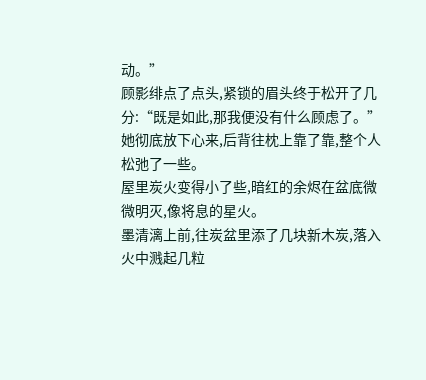动。”
顾影绯点了点头,紧锁的眉头终于松开了几分:“既是如此,那我便没有什么顾虑了。”
她彻底放下心来,后背往枕上靠了靠,整个人松弛了一些。
屋里炭火变得小了些,暗红的余烬在盆底微微明灭,像将息的星火。
墨清漓上前,往炭盆里添了几块新木炭,落入火中溅起几粒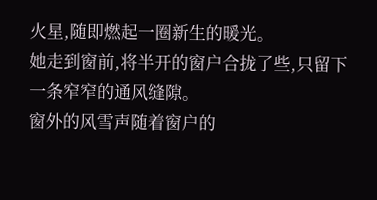火星,随即燃起一圈新生的暖光。
她走到窗前,将半开的窗户合拢了些,只留下一条窄窄的通风缝隙。
窗外的风雪声随着窗户的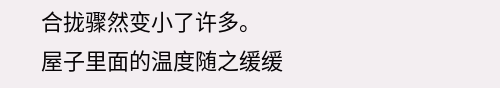合拢骤然变小了许多。
屋子里面的温度随之缓缓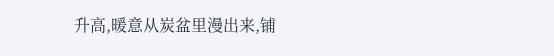升高,暖意从炭盆里漫出来,铺